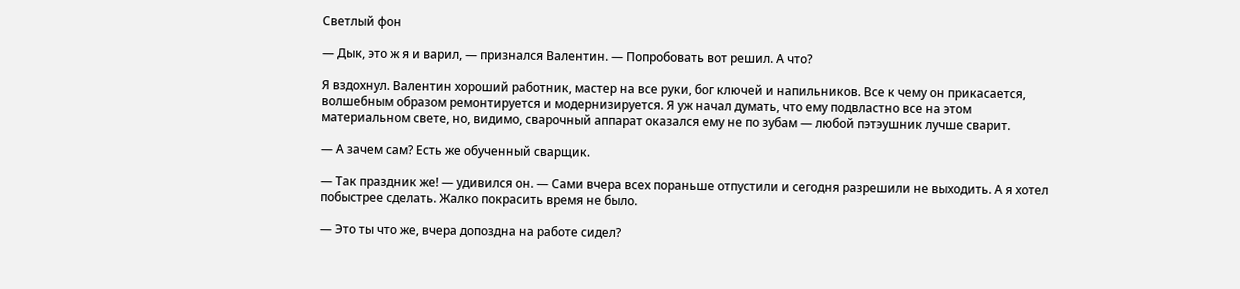Светлый фон

— Дык, это ж я и варил, — признался Валентин. — Попробовать вот решил. А что?

Я вздохнул. Валентин хороший работник, мастер на все руки, бог ключей и напильников. Все к чему он прикасается, волшебным образом ремонтируется и модернизируется. Я уж начал думать, что ему подвластно все на этом материальном свете, но, видимо, сварочный аппарат оказался ему не по зубам — любой пэтэушник лучше сварит.

— А зачем сам? Есть же обученный сварщик.

— Так праздник же! — удивился он. — Сами вчера всех пораньше отпустили и сегодня разрешили не выходить. А я хотел побыстрее сделать. Жалко покрасить время не было.

— Это ты что же, вчера допоздна на работе сидел?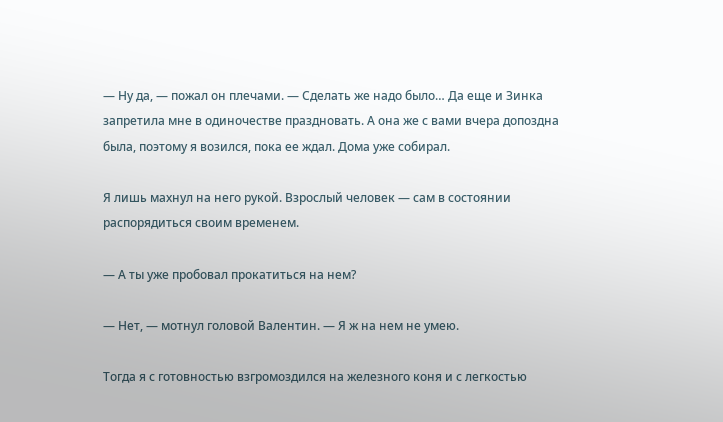— Ну да, — пожал он плечами. — Сделать же надо было… Да еще и Зинка запретила мне в одиночестве праздновать. А она же с вами вчера допоздна была, поэтому я возился, пока ее ждал. Дома уже собирал.

Я лишь махнул на него рукой. Взрослый человек — сам в состоянии распорядиться своим временем.

— А ты уже пробовал прокатиться на нем?

— Нет, — мотнул головой Валентин. — Я ж на нем не умею.

Тогда я с готовностью взгромоздился на железного коня и с легкостью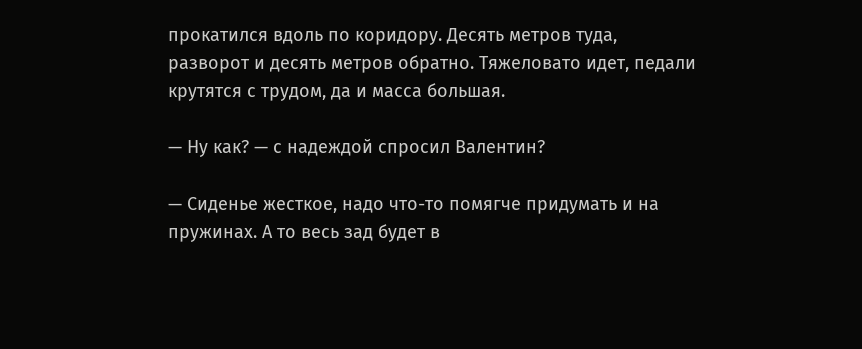прокатился вдоль по коридору. Десять метров туда, разворот и десять метров обратно. Тяжеловато идет, педали крутятся с трудом, да и масса большая.

— Ну как? — с надеждой спросил Валентин?

— Сиденье жесткое, надо что-то помягче придумать и на пружинах. А то весь зад будет в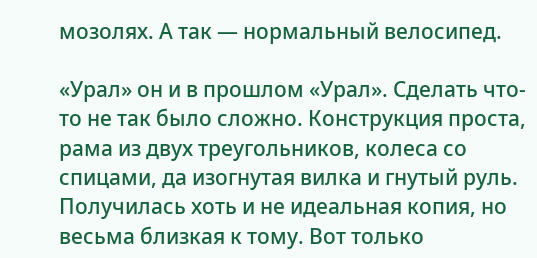мозолях. А так — нормальный велосипед.

«Урал» он и в прошлом «Урал». Сделать что-то не так было сложно. Конструкция проста, рама из двух треугольников, колеса со спицами, да изогнутая вилка и гнутый руль. Получилась хоть и не идеальная копия, но весьма близкая к тому. Вот только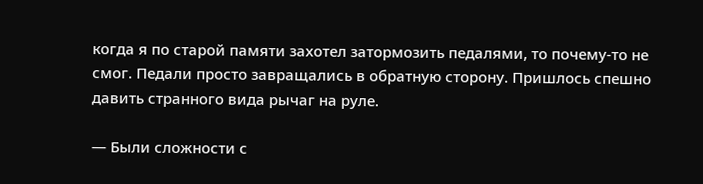когда я по старой памяти захотел затормозить педалями, то почему-то не смог. Педали просто завращались в обратную сторону. Пришлось спешно давить странного вида рычаг на руле.

— Были сложности с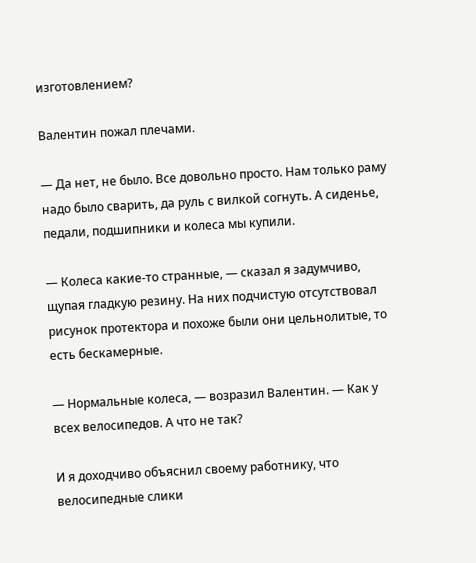изготовлением?

Валентин пожал плечами.

— Да нет, не было. Все довольно просто. Нам только раму надо было сварить, да руль с вилкой согнуть. А сиденье, педали, подшипники и колеса мы купили.

— Колеса какие-то странные, — сказал я задумчиво, щупая гладкую резину. На них подчистую отсутствовал рисунок протектора и похоже были они цельнолитые, то есть бескамерные.

— Нормальные колеса, — возразил Валентин. — Как у всех велосипедов. А что не так?

И я доходчиво объяснил своему работнику, что велосипедные слики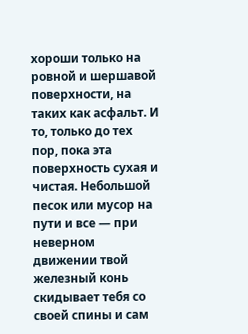хороши только на ровной и шершавой поверхности, на таких как асфальт. И то, только до тех пор, пока эта поверхность сухая и чистая. Небольшой песок или мусор на пути и все — при неверном движении твой железный конь скидывает тебя со своей спины и сам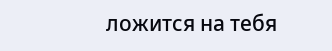ложится на тебя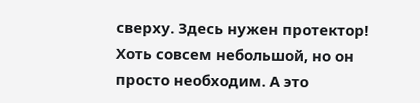сверху. Здесь нужен протектор! Хоть совсем небольшой, но он просто необходим. А это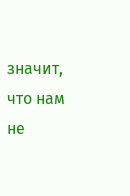значит, что нам не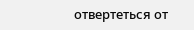отвертеться от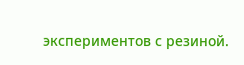экспериментов с резиной.